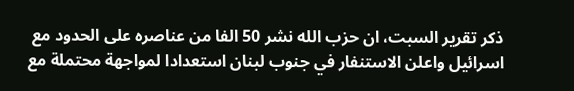ذكر تقرير السبت، ان حزب الله نشر 50 الفا من عناصره على الحدود مع اسرائيل واعلن الاستنفار في جنوب لبنان استعدادا لمواجهة محتملة مع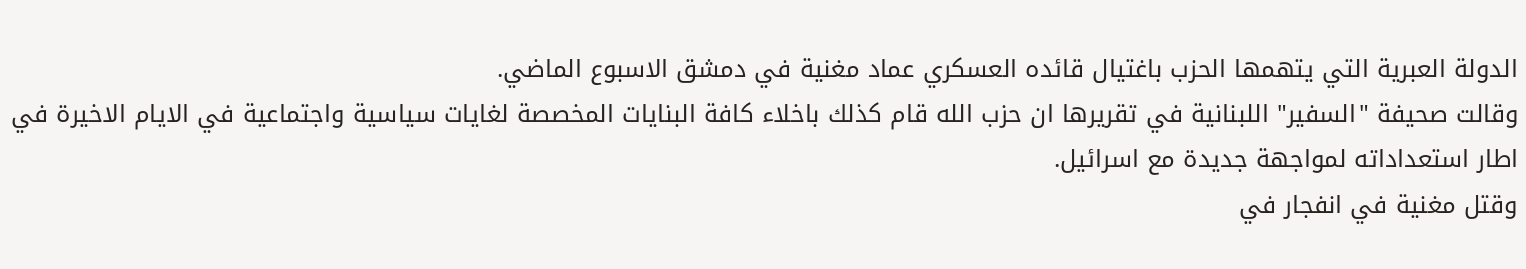الدولة العبرية التي يتهمها الحزب باغتيال قائده العسكري عماد مغنية في دمشق الاسبوع الماضي.
وقالت صحيفة "السفير" اللبنانية في تقريرها ان حزب الله قام كذلك باخلاء كافة البنايات المخصصة لغايات سياسية واجتماعية في الايام الاخيرة في اطار استعداداته لمواجهة جديدة مع اسرائيل.
وقتل مغنية في انفجار في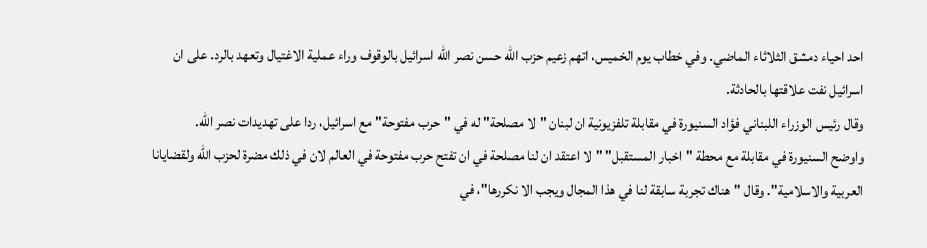احد احياء دمشق الثلاثاء الماضي. وفي خطاب يوم الخميس، اتهم زعيم حزب الله حسن نصر الله اسرائيل بالوقوف وراء عملية الاغتيال وتعهد بالرد. على ان اسرائيل نفت علاقتها بالحادثة.
وقال رئيس الوزراء اللبناني فؤاد السنيورة في مقابلة تلفزيونية ان لبنان "لا مصلحة" له في "حرب مفتوحة" مع اسرائيل، ردا على تهديدات نصر الله.
واوضح السنيورة في مقابلة مع محطة "اخبار المستقبل" "لا اعتقد ان لنا مصلحة في ان تفتح حرب مفتوحة في العالم لان في ذلك مضرة لحزب الله ولقضايانا العربية والاسلامية". وقال "هناك تجربة سابقة لنا في هذا المجال ويجب الا نكررها"، في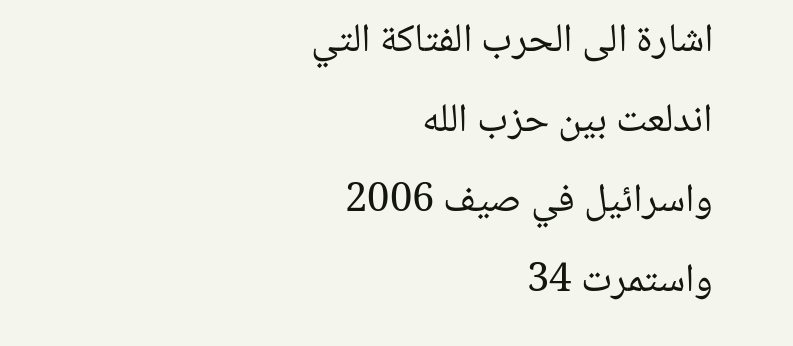اشارة الى الحرب الفتاكة التي اندلعت بين حزب الله واسرائيل في صيف 2006 واستمرت 34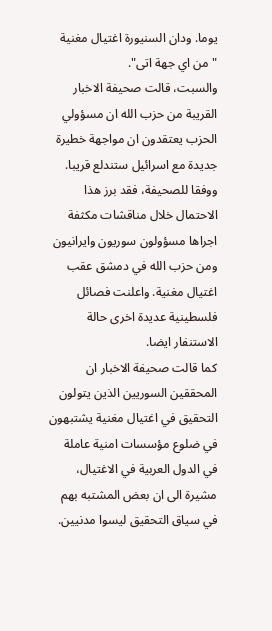يوما. ودان السنيورة اغتيال مغنية "من اي جهة اتى".
والسبت، قالت صحيفة الاخبار القريبة من حزب الله ان مسؤولي الحزب يعتقدون ان مواجهة خطيرة جديدة مع اسرائيل ستندلع قريبا.
ووفقا للصحيفة، فقد برز هذا الاحتمال خلال مناقشات مكثفة اجراها مسؤولون سوريون وايرانيون ومن حزب الله في دمشق عقب اغتيال مغنية. واعلنت فصائل فلسطينية عديدة اخرى حالة الاستنفار ايضا.
كما قالت صحيفة الاخبار ان المحققين السوريين الذين يتولون التحقيق في اغتيال مغنية يشتبهون في ضلوع مؤسسات امنية عاملة في الدول العربية في الاغتيال، مشيرة الى ان بعض المشتبه بهم في سياق التحقيق ليسوا مدنيين.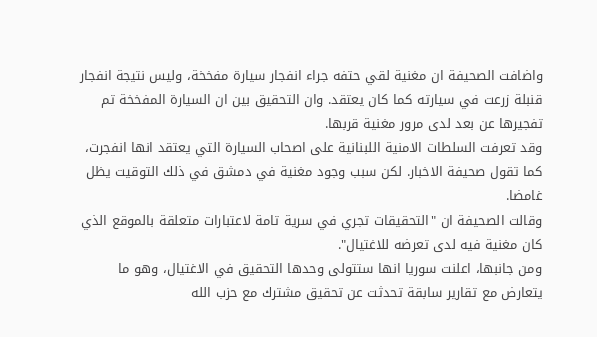واضافت الصحيفة ان مغنية لقي حتفه جراء انفجار سيارة مفخخة، وليس نتيجة انفجار قنبلة زرعت في سيارته كما كان يعتقد. وان التحقيق بين ان السيارة المفخخة تم تفجيرها عن بعد لدى مرور مغنية قربها.
وقد تعرفت السلطات الامنية اللبنانية على اصحاب السيارة التي يعتقد انها انفجرت، كما تقول صحيفة الاخبار. لكن سبب وجود مغنية في دمشق في ذلك التوقيت يظل غامضا.
وقالت الصحيفة ان "التحقيقات تجري في سرية تامة لاعتبارات متعلقة بالموقع الذي كان مغنية فيه لدى تعرضه للاغتيال".
ومن جانبها، اعلنت سوريا انها ستتولى وحدها التحقيق في الاغتيال، وهو ما يتعارض مع تقارير سابقة تحدثت عن تحقيق مشترك مع حزب الله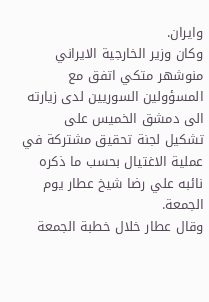وايران.
وكان وزير الخارجية الايراني منوشهر متكي اتفق مع المسؤولين السوريين لدى زيارته الى دمشق الخميس على تشكيل لجنة تحقيق مشتركة في عملية الاغتيال بحسب ما ذكره نائبه علي رضا شيخ عطار يوم الجمعة.
وقال عطار خلال خطبة الجمعة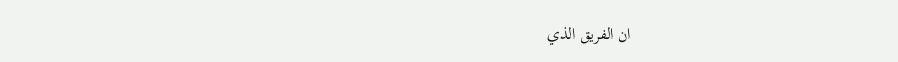ان الفريق الذي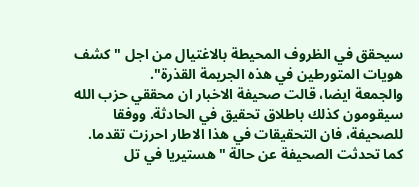سيحقق في الظروف المحيطة بالاغتيال من اجل "كشف هويات المتورطين في هذه الجريمة القذرة".
والجمعة ايضا، قالت صحيفة الاخبار ان محققي حزب الله سيقومون كذلك باطلاق تحقيق في الحادثة. ووفقا للصحيفة، فان التحقيقات في هذا الاطار احرزت تقدما.
كما تحدثت الصحيفة عن حالة "هستيريا في تل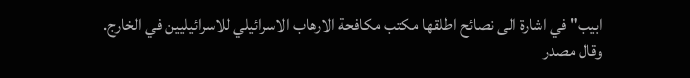ابيب" في اشارة الى نصائح اطلقها مكتب مكافحة الارهاب الاسرائيلي للاسرائيليين في الخارج.
وقال مصدر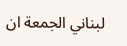لبناني الجمعة ان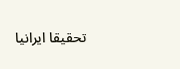تحقيقا ايرانيا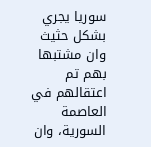سوريا يجري بشكل حثيث وان مشتبها بهم تم اعتقالهم في العاصمة السورية، وان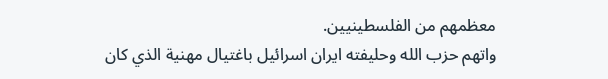معظمهم من الفلسطينيين.
واتهم حزب الله وحليفته ايران اسرائيل باغتيال مهنية الذي كان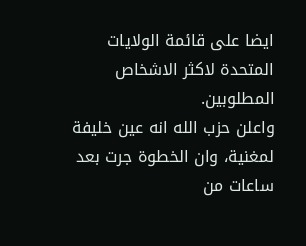ايضا على قائمة الولايات المتحدة لاكثر الاشخاص المطلوبين.
واعلن حزب الله انه عين خليفة لمغنية، وان الخطوة جرت بعد ساعات من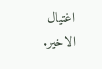اغتيال الاخير.